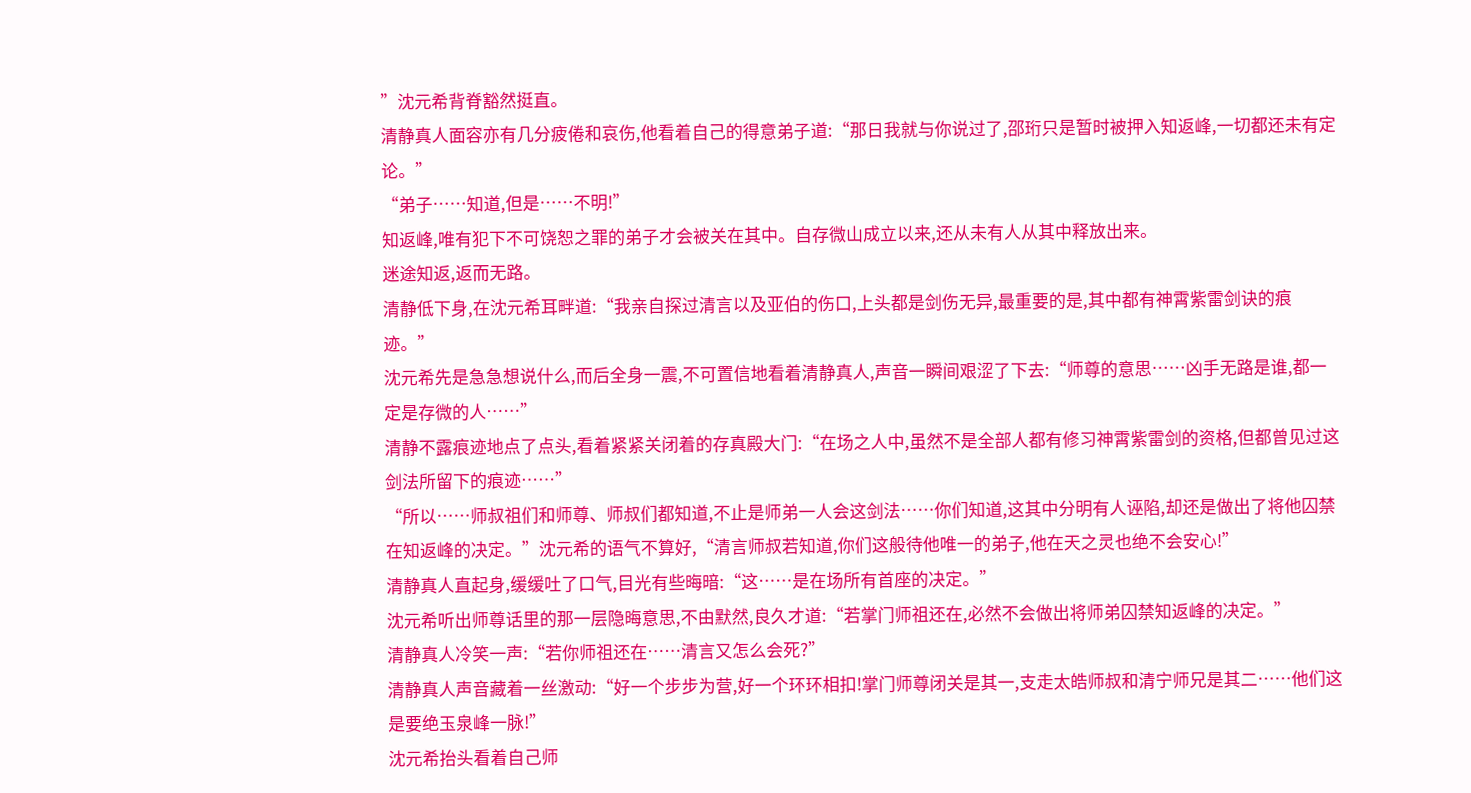”沈元希背脊豁然挺直。
清静真人面容亦有几分疲倦和哀伤,他看着自己的得意弟子道:“那日我就与你说过了,邵珩只是暂时被押入知返峰,一切都还未有定论。”
“弟子……知道,但是……不明!”
知返峰,唯有犯下不可饶恕之罪的弟子才会被关在其中。自存微山成立以来,还从未有人从其中释放出来。
迷途知返,返而无路。
清静低下身,在沈元希耳畔道:“我亲自探过清言以及亚伯的伤口,上头都是剑伤无异,最重要的是,其中都有神霄紫雷剑诀的痕迹。”
沈元希先是急急想说什么,而后全身一震,不可置信地看着清静真人,声音一瞬间艰涩了下去:“师尊的意思……凶手无路是谁,都一定是存微的人……”
清静不露痕迹地点了点头,看着紧紧关闭着的存真殿大门:“在场之人中,虽然不是全部人都有修习神霄紫雷剑的资格,但都曾见过这剑法所留下的痕迹……”
“所以……师叔祖们和师尊、师叔们都知道,不止是师弟一人会这剑法……你们知道,这其中分明有人诬陷,却还是做出了将他囚禁在知返峰的决定。”沈元希的语气不算好,“清言师叔若知道,你们这般待他唯一的弟子,他在天之灵也绝不会安心!”
清静真人直起身,缓缓吐了口气,目光有些晦暗:“这……是在场所有首座的决定。”
沈元希听出师尊话里的那一层隐晦意思,不由默然,良久才道:“若掌门师祖还在,必然不会做出将师弟囚禁知返峰的决定。”
清静真人冷笑一声:“若你师祖还在……清言又怎么会死?”
清静真人声音藏着一丝激动:“好一个步步为营,好一个环环相扣!掌门师尊闭关是其一,支走太皓师叔和清宁师兄是其二……他们这是要绝玉泉峰一脉!”
沈元希抬头看着自己师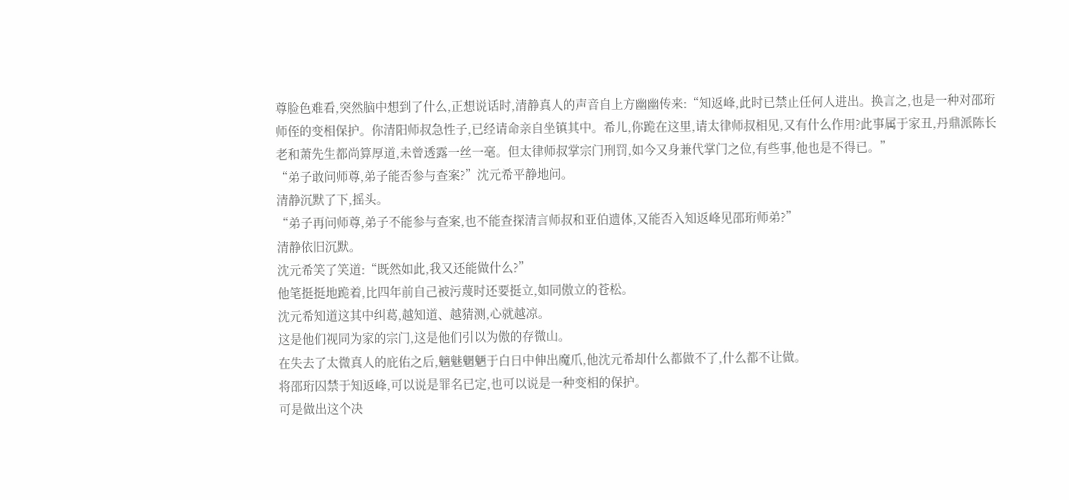尊脸色难看,突然脑中想到了什么,正想说话时,清静真人的声音自上方幽幽传来:“知返峰,此时已禁止任何人进出。换言之,也是一种对邵珩师侄的变相保护。你清阳师叔急性子,已经请命亲自坐镇其中。希儿,你跪在这里,请太律师叔相见,又有什么作用?此事属于家丑,丹鼎派陈长老和萧先生都尚算厚道,未曾透露一丝一毫。但太律师叔掌宗门刑罚,如今又身兼代掌门之位,有些事,他也是不得已。”
“弟子敢问师尊,弟子能否参与查案?”沈元希平静地问。
清静沉默了下,摇头。
“弟子再问师尊,弟子不能参与查案,也不能查探清言师叔和亚伯遗体,又能否入知返峰见邵珩师弟?”
清静依旧沉默。
沈元希笑了笑道:“既然如此,我又还能做什么?”
他笔挺挺地跪着,比四年前自己被污蔑时还要挺立,如同傲立的苍松。
沈元希知道这其中纠葛,越知道、越猜测,心就越凉。
这是他们视同为家的宗门,这是他们引以为傲的存微山。
在失去了太微真人的庇佑之后,魑魅魍魉于白日中伸出魔爪,他沈元希却什么都做不了,什么都不让做。
将邵珩囚禁于知返峰,可以说是罪名已定,也可以说是一种变相的保护。
可是做出这个决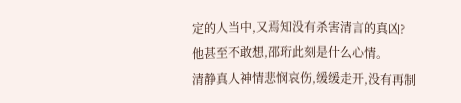定的人当中,又焉知没有杀害清言的真凶?
他甚至不敢想,邵珩此刻是什么心情。
清静真人神情悲悯哀伤,缓缓走开,没有再制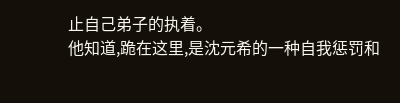止自己弟子的执着。
他知道,跪在这里,是沈元希的一种自我惩罚和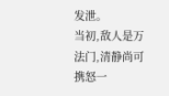发泄。
当初,敌人是万法门,清静尚可携怒一